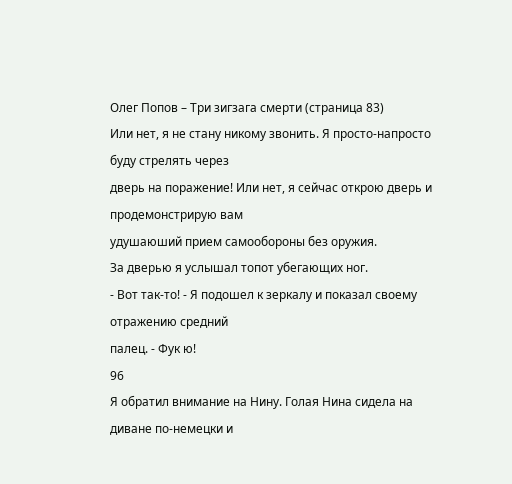Олег Попов – Три зигзага смерти (страница 83)
Или нет, я не стану никому звонить. Я просто-напросто буду стрелять через
дверь на поражение! Или нет, я сейчас открою дверь и продемонстрирую вам
удушаюший прием самообороны без оружия.
За дверью я услышал топот убегающих ног.
- Вот так-то! - Я подошел к зеркалу и показал своему отражению средний
палец. - Фук ю!
96
Я обратил внимание на Нину. Голая Нина сидела на диване по-немецки и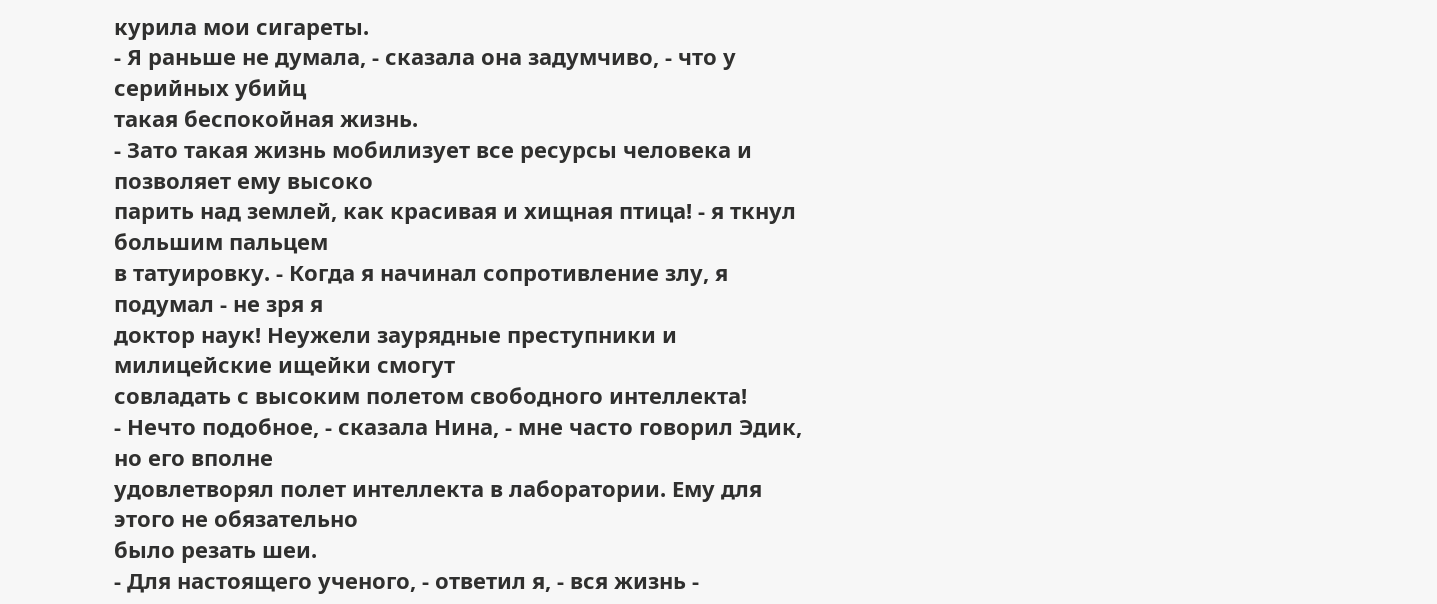курила мои сигареты.
- Я раньше не думала, - сказала она задумчиво, - что у серийных убийц
такая беспокойная жизнь.
- Зато такая жизнь мобилизует все ресурсы человека и позволяет ему высоко
парить над землей, как красивая и хищная птица! - я ткнул большим пальцем
в татуировку. - Когда я начинал сопротивление злу, я подумал - не зря я
доктор наук! Неужели заурядные преступники и милицейские ищейки смогут
совладать с высоким полетом свободного интеллекта!
- Нечто подобное, - сказала Нина, - мне часто говорил Эдик, но его вполне
удовлетворял полет интеллекта в лаборатории. Ему для этого не обязательно
было резать шеи.
- Для настоящего ученого, - ответил я, - вся жизнь -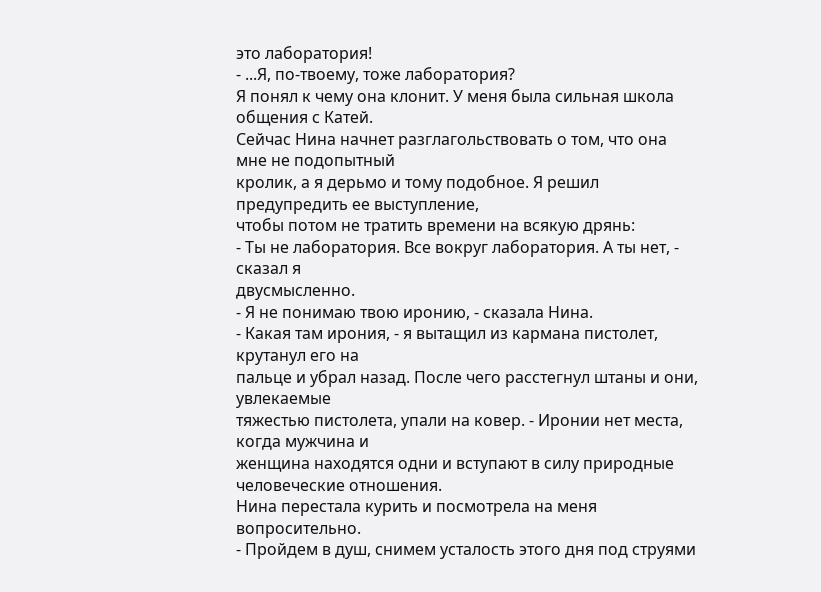это лаборатория!
- ...Я, по-твоему, тоже лаборатория?
Я понял к чему она клонит. У меня была сильная школа общения с Катей.
Сейчас Нина начнет разглагольствовать о том, что она мне не подопытный
кролик, а я дерьмо и тому подобное. Я решил предупредить ее выступление,
чтобы потом не тратить времени на всякую дрянь:
- Ты не лаборатория. Все вокруг лаборатория. А ты нет, - сказал я
двусмысленно.
- Я не понимаю твою иронию, - сказала Нина.
- Какая там ирония, - я вытащил из кармана пистолет, крутанул его на
пальце и убрал назад. После чего расстегнул штаны и они, увлекаемые
тяжестью пистолета, упали на ковер. - Иронии нет места, когда мужчина и
женщина находятся одни и вступают в силу природные человеческие отношения.
Нина перестала курить и посмотрела на меня вопросительно.
- Пройдем в душ, снимем усталость этого дня под струями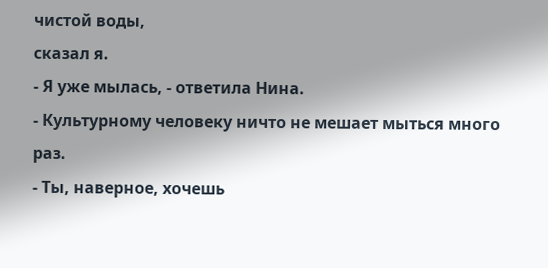чистой воды,
сказал я.
- Я уже мылась, - ответила Нина.
- Культурному человеку ничто не мешает мыться много раз.
- Ты, наверное, хочешь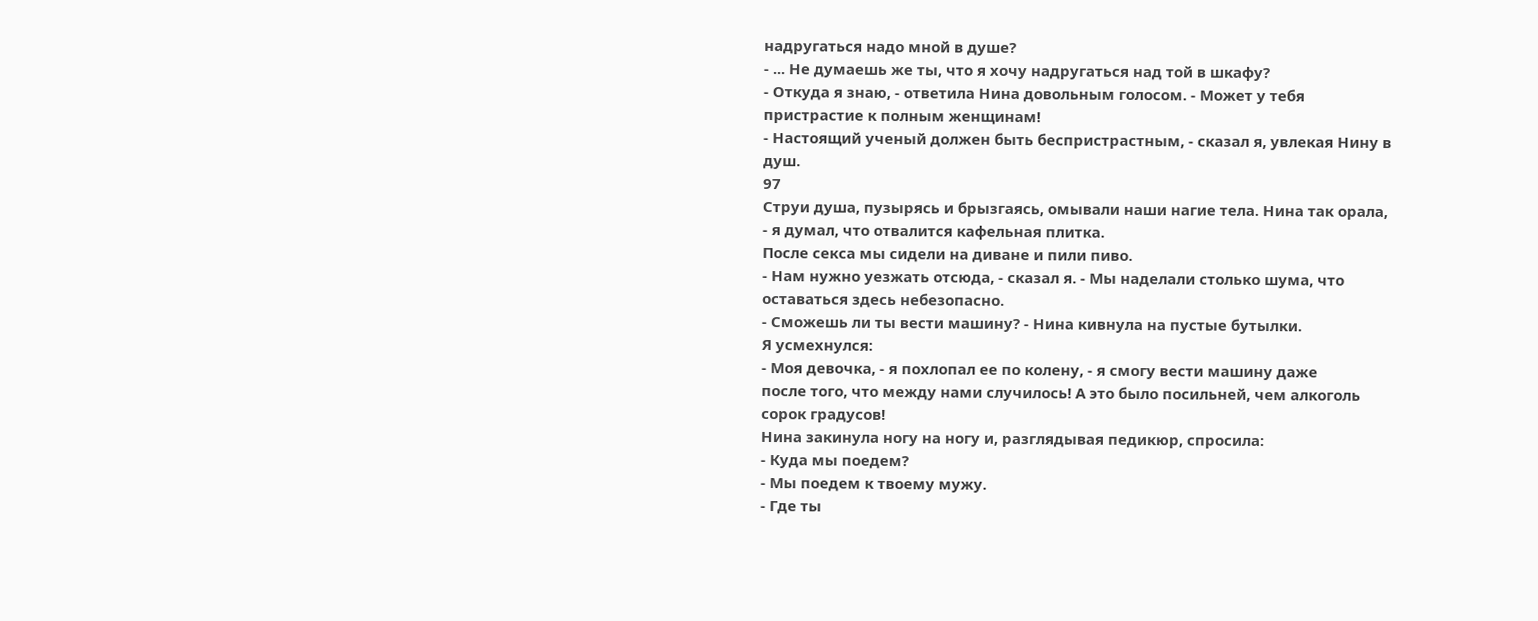надругаться надо мной в душе?
- ... Не думаешь же ты, что я хочу надругаться над той в шкафу?
- Откуда я знаю, - ответила Нина довольным голосом. - Может у тебя
пристрастие к полным женщинам!
- Настоящий ученый должен быть беспристрастным, - сказал я, увлекая Нину в
душ.
97
Струи душа, пузырясь и брызгаясь, омывали наши нагие тела. Нина так орала,
- я думал, что отвалится кафельная плитка.
После секса мы сидели на диване и пили пиво.
- Нам нужно уезжать отсюда, - сказал я. - Мы наделали столько шума, что
оставаться здесь небезопасно.
- Сможешь ли ты вести машину? - Нина кивнула на пустые бутылки.
Я усмехнулся:
- Моя девочка, - я похлопал ее по колену, - я смогу вести машину даже
после того, что между нами случилось! А это было посильней, чем алкоголь
сорок градусов!
Нина закинула ногу на ногу и, разглядывая педикюр, спросила:
- Куда мы поедем?
- Мы поедем к твоему мужу.
- Где ты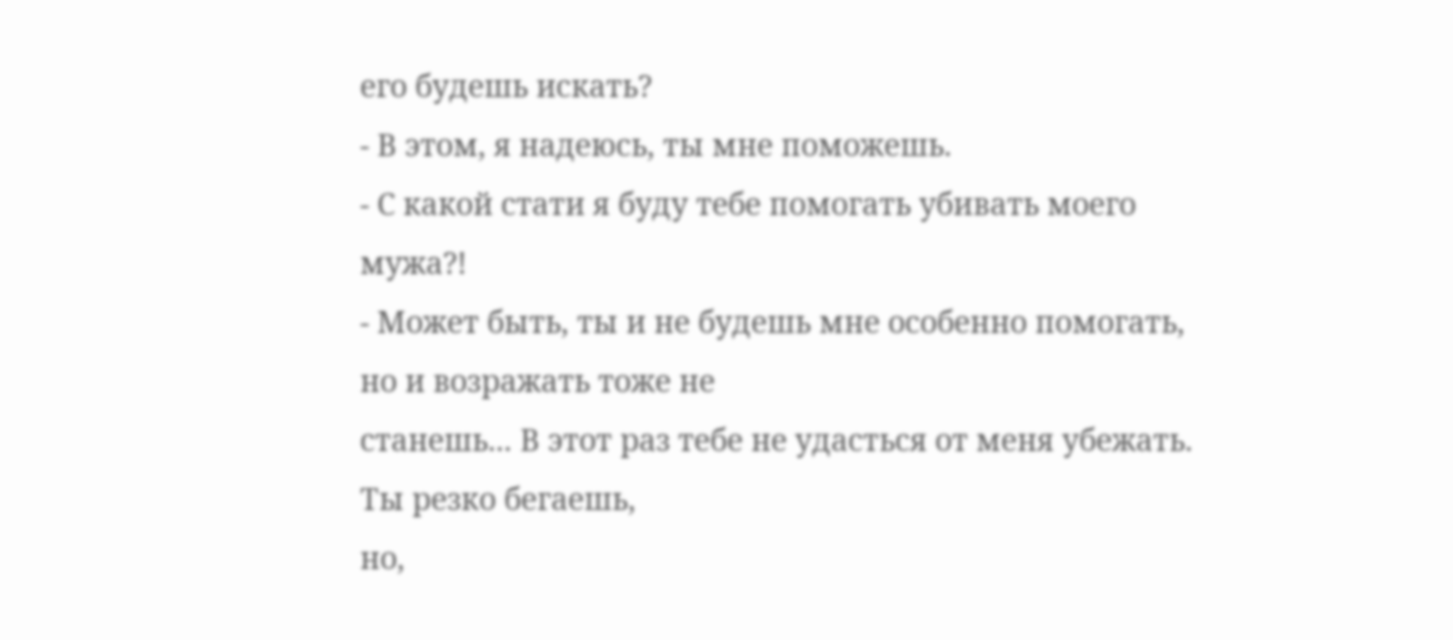его будешь искать?
- В этом, я надеюсь, ты мне поможешь.
- С какой стати я буду тебе помогать убивать моего мужа?!
- Может быть, ты и не будешь мне особенно помогать, но и возражать тоже не
станешь... В этот раз тебе не удасться от меня убежать. Ты резко бегаешь,
но,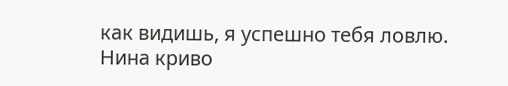как видишь, я успешно тебя ловлю.
Нина криво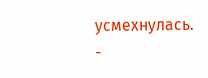усмехнулась.
-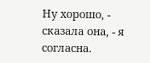Ну хорошо, - сказала она, - я согласна.